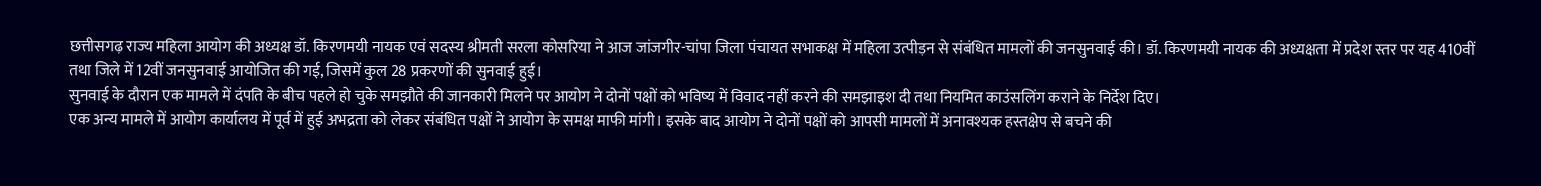छत्तीसगढ़ राज्य महिला आयोग की अध्यक्ष डॉ. किरणमयी नायक एवं सदस्य श्रीमती सरला कोसरिया ने आज जांजगीर-चांपा जिला पंचायत सभाकक्ष में महिला उत्पीड़न से संबंधित मामलों की जनसुनवाई की। डॉ. किरणमयी नायक की अध्यक्षता में प्रदेश स्तर पर यह 410वीं तथा जिले में 12वीं जनसुनवाई आयोजित की गई, जिसमें कुल 28 प्रकरणों की सुनवाई हुई।
सुनवाई के दौरान एक मामले में दंपति के बीच पहले हो चुके समझौते की जानकारी मिलने पर आयोग ने दोनों पक्षों को भविष्य में विवाद नहीं करने की समझाइश दी तथा नियमित काउंसलिंग कराने के निर्देश दिए।
एक अन्य मामले में आयोग कार्यालय में पूर्व में हुई अभद्रता को लेकर संबंधित पक्षों ने आयोग के समक्ष माफी मांगी। इसके बाद आयोग ने दोनों पक्षों को आपसी मामलों में अनावश्यक हस्तक्षेप से बचने की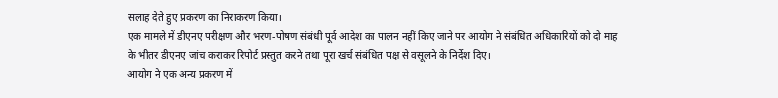सलाह देते हुए प्रकरण का निराकरण किया।
एक मामले में डीएनए परीक्षण और भरण-पोषण संबंधी पूर्व आदेश का पालन नहीं किए जाने पर आयोग ने संबंधित अधिकारियों को दो माह के भीतर डीएनए जांच कराकर रिपोर्ट प्रस्तुत करने तथा पूरा खर्च संबंधित पक्ष से वसूलने के निर्देश दिए।
आयोग ने एक अन्य प्रकरण में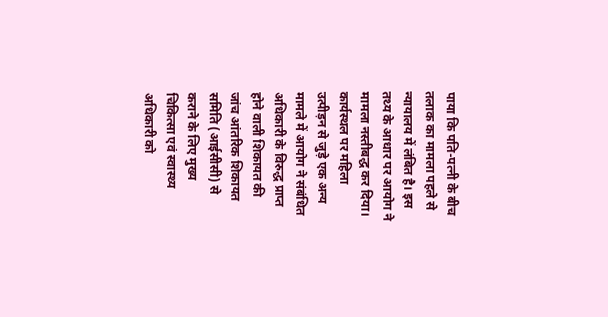पाया कि पति-पत्नी के बीच तलाक का मामला पहले से न्यायालय में लंबित है। इस तथ्य के आधार पर आयोग ने मामला नस्तीबद्ध कर दिया।
कार्यस्थल पर महिला उत्पीड़न से जुड़े एक अन्य मामले में आयोग ने संबंधित अधिकारी के विरुद्ध प्राप्त होने वाली शिकायत की जांच आंतरिक शिकायत समिति (आईसीसी) से कराने के लिए मुख्य चिकित्सा एवं स्वास्थ्य अधिकारी को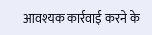आवश्यक कार्रवाई करने के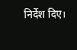निर्देश दिए।